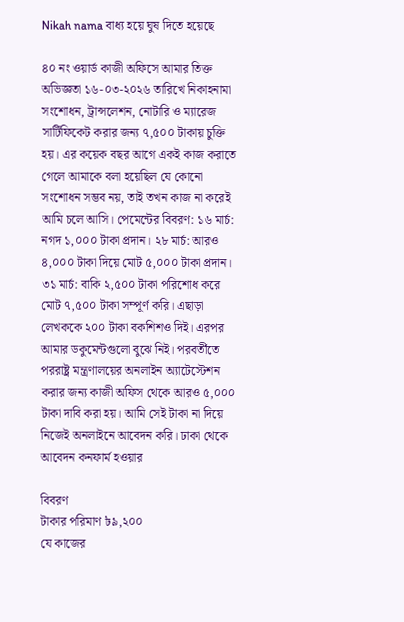Nikah nama বাধ্য হয়ে ঘুষ দিতে হয়েছে

৪০ নং ওয়ার্ড কাজী অফিসে আমার তিক্ত অভিজ্ঞতা ১৬-০৩-২০২৬ তারিখে নিকাহনামা সংশোধন, ট্রান্সলেশন, নোটারি ও ম্যারেজ সার্টিফিকেট করার জন্য ৭,৫০০ টাকায় চুক্তি হয়। এর কয়েক বছর আগে একই কাজ করাতে গেলে আমাকে বলা হয়েছিল যে কোনো সংশোধন সম্ভব নয়, তাই তখন কাজ না করেই আমি চলে আসি। পেমেন্টের বিবরণ: ১৬ মার্চ: নগদ ১,০০০ টাকা প্রদান। ২৮ মার্চ: আরও ৪,০০০ টাকা দিয়ে মোট ৫,০০০ টাকা প্রদান। ৩১ মার্চ: বাকি ২,৫০০ টাকা পরিশোধ করে মোট ৭,৫০০ টাকা সম্পূর্ণ করি। এছাড়া লেখককে ২০০ টাকা বকশিশও দিই। এরপর আমার ডকুমেন্টগুলো বুঝে নিই। পরবর্তীতে পররাষ্ট্র মন্ত্রণালয়ের অনলাইন অ্যাটেস্টেশন করার জন্য কাজী অফিস থেকে আরও ৫,০০০ টাকা দাবি করা হয়। আমি সেই টাকা না দিয়ে নিজেই অনলাইনে আবেদন করি। ঢাকা থেকে আবেদন কনফার্ম হওয়ার

বিবরণ
টাকার পরিমাণ ৳৯,২০০
যে কাজের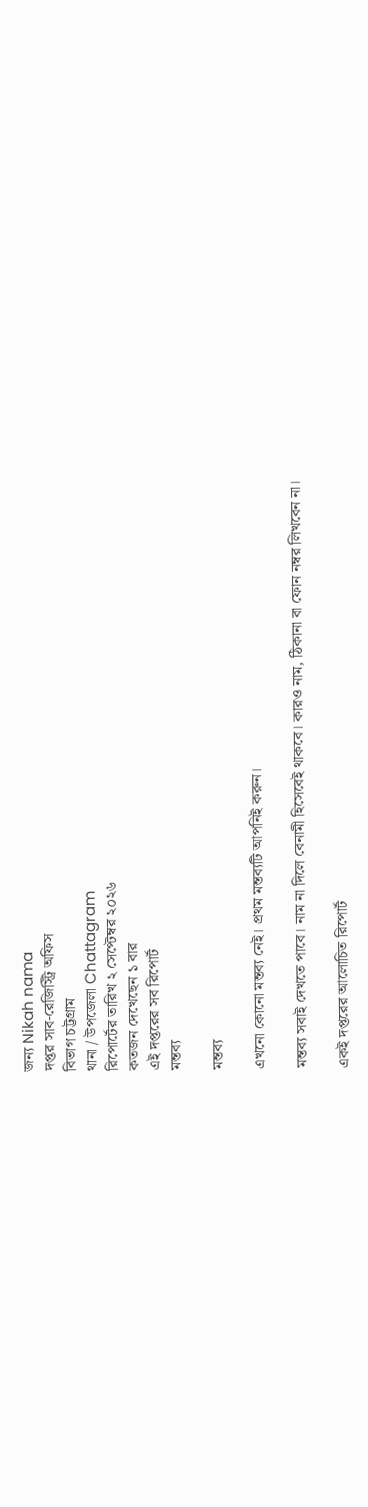জন্য Nikah nama
দপ্তর সাব-রেজিস্ট্রি অফিস
বিভাগ চট্টগ্রাম
থানা / উপজেলা Chattagram
রিপোর্টের তারিখ ২ সেপ্টেম্বর ২০২৬
কতজন দেখেছেন ১ বার
এই দপ্তরের সব রিপোর্ট
মন্তব্য

মন্তব্য

এখনো কোনো মন্তব্য নেই। প্রথম মন্তব্যটি আপনিই করুন।

মন্তব্য সবাই দেখতে পাবে। নাম না দিলে বেনামী হিসেবেই থাকবে। কারও নাম, ঠিকানা বা ফোন নম্বর লিখবেন না।

একই দপ্তরের আলোচিত রিপোর্ট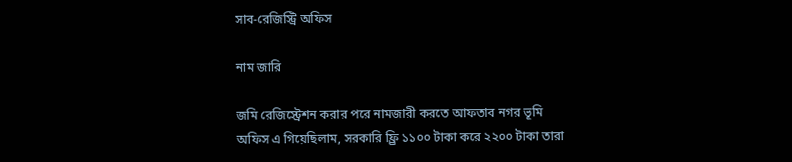সাব-রেজিস্ট্রি অফিস

নাম জারি

জমি রেজিস্ট্রেশন করার পরে নামজারী করতে আফতাব নগর ভূমি অফিস এ গিয়েছিলাম, সরকারি ফ্র্রি ১১০০ টাকা করে ২২০০ টাকা তারা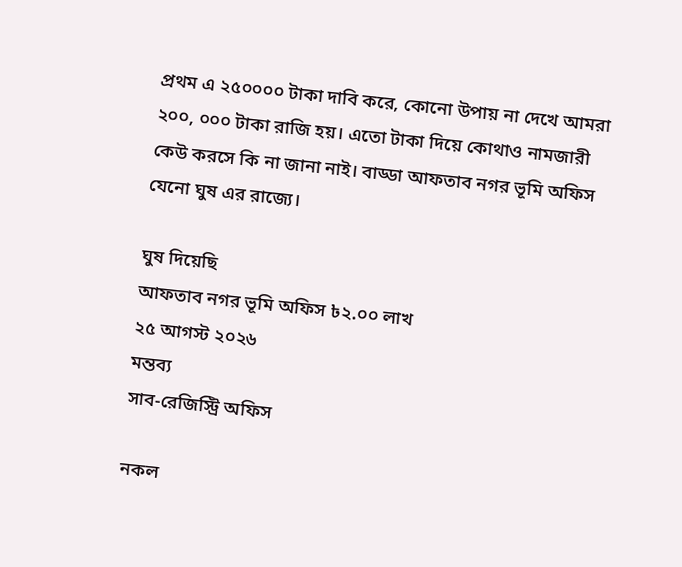প্রথম এ ২৫০০০০ টাকা দাবি করে, কোনো উপায় না দেখে আমরা ২০০, ০০০ টাকা রাজি হয়। এতো টাকা দিয়ে কোথাও নামজারী কেউ করসে কি না জানা নাই। বাড্ডা আফতাব নগর ভূমি অফিস যেনো ঘুষ এর রাজ্যে।

ঘুষ দিয়েছি
আফতাব নগর ভূমি অফিস ৳২.০০ লাখ
২৫ আগস্ট ২০২৬
মন্তব্য
সাব-রেজিস্ট্রি অফিস

নকল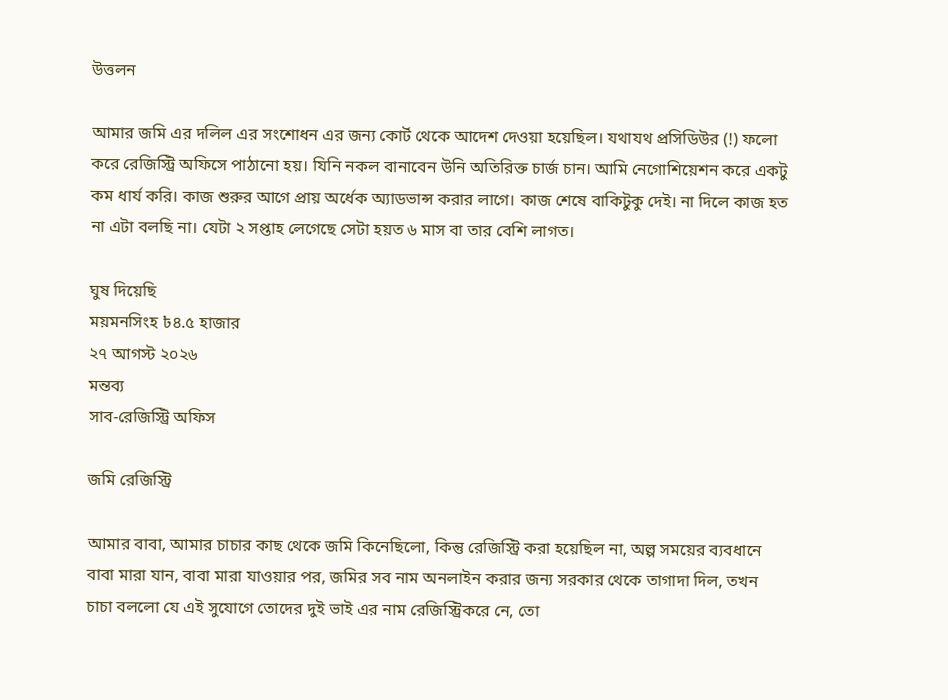উত্তলন

আমার জমি এর দলিল এর সংশোধন এর জন্য কোর্ট থেকে আদেশ দেওয়া হয়েছিল। যথাযথ প্রসিডিউর (!) ফলো করে রেজিস্ট্রি অফিসে পাঠানো হয়। যিনি নকল বানাবেন উনি অতিরিক্ত চার্জ চান। আমি নেগোশিয়েশন করে একটু কম ধার্য করি। কাজ শুরুর আগে প্রায় অর্ধেক অ্যাডভান্স করার লাগে। কাজ শেষে বাকিটুকু দেই। না দিলে কাজ হত না এটা বলছি না। যেটা ২ সপ্তাহ লেগেছে সেটা হয়ত ৬ মাস বা তার বেশি লাগত।

ঘুষ দিয়েছি
ময়মনসিংহ ৳৪.৫ হাজার
২৭ আগস্ট ২০২৬
মন্তব্য
সাব-রেজিস্ট্রি অফিস

জমি রেজিস্ট্রি

আমার বাবা, আমার চাচার কাছ থেকে জমি কিনেছিলো, কিন্তু রেজিস্ট্রি করা হয়েছিল না, অল্প সময়ের ব্যবধানে বাবা মারা যান, বাবা মারা যাওয়ার পর, জমির সব নাম অনলাইন করার জন্য সরকার থেকে তাগাদা দিল, তখন চাচা বললো যে এই সুযোগে তোদের দুই ভাই এর নাম রেজিস্ট্রিকরে নে, তো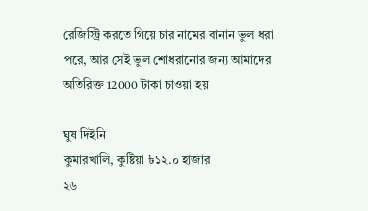রেজিস্ট্রি করতে গিয়ে চার নামের বানান ভুল ধরা পরে, আর সেই ভুল শোধরানোর জন্য আমাদের অতিরিক্ত 12000 টাকা চাওয়া হয়

ঘুষ দিইনি
কুমারখালি, কুষ্টিয়া ৳১২.০ হাজার
২৬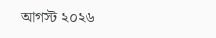আগস্ট ২০২৬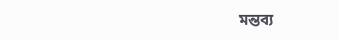মন্তব্য